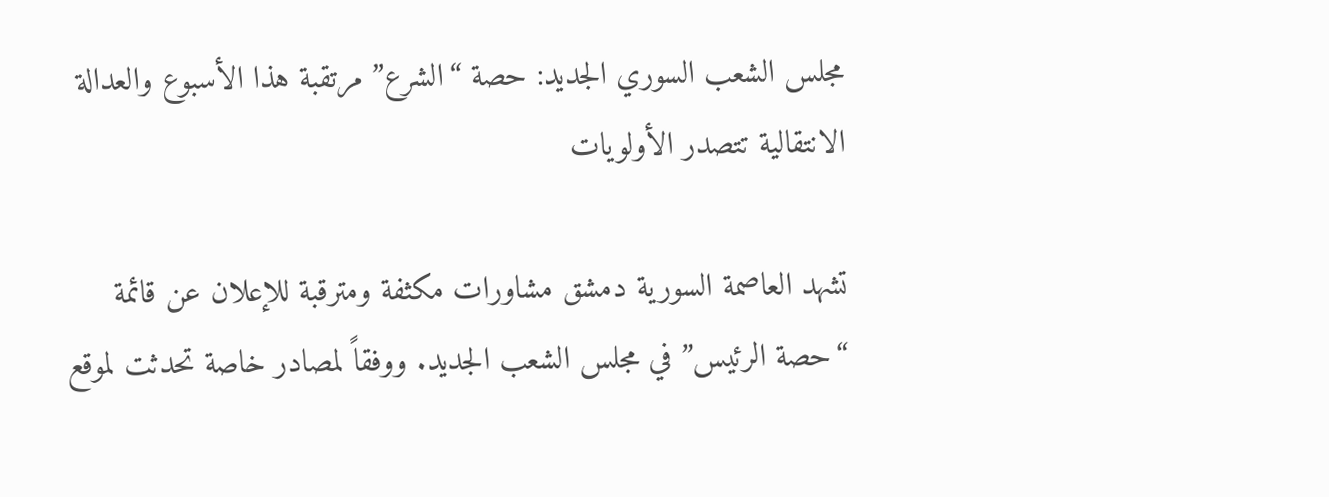مجلس الشعب السوري الجديد: حصة “الشرع” مرتقبة هذا الأسبوع والعدالة الانتقالية تتصدر الأولويات

تشهد العاصمة السورية دمشق مشاورات مكثفة ومترقبة للإعلان عن قائمة “حصة الرئيس” في مجلس الشعب الجديد. ووفقاً لمصادر خاصة تحدثت لموقع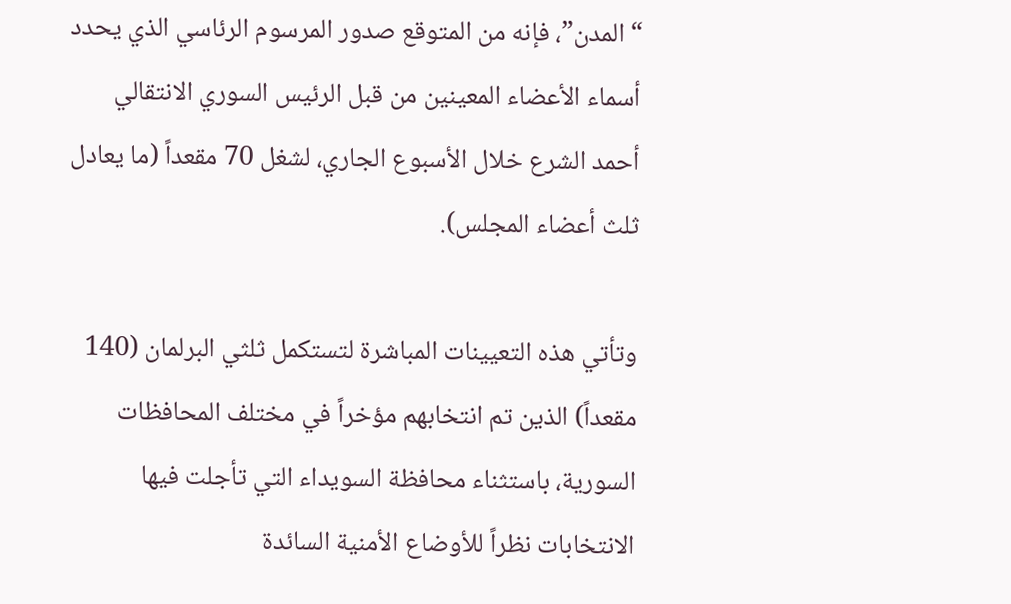“المدن”، فإنه من المتوقع صدور المرسوم الرئاسي الذي يحدد أسماء الأعضاء المعينين من قبل الرئيس السوري الانتقالي أحمد الشرع خلال الأسبوع الجاري، لشغل 70 مقعداً (ما يعادل ثلث أعضاء المجلس).

وتأتي هذه التعيينات المباشرة لتستكمل ثلثي البرلمان (140 مقعداً) الذين تم انتخابهم مؤخراً في مختلف المحافظات السورية، باستثناء محافظة السويداء التي تأجلت فيها الانتخابات نظراً للأوضاع الأمنية السائدة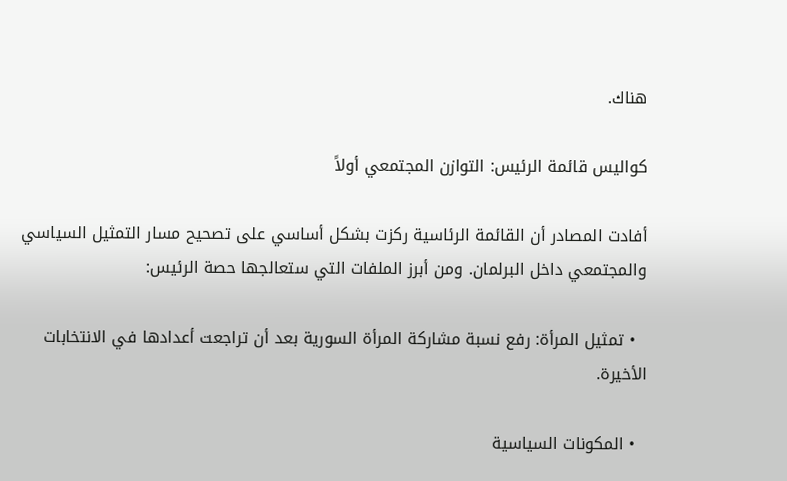هناك.

كواليس قائمة الرئيس: التوازن المجتمعي أولاً

أفادت المصادر أن القائمة الرئاسية ركزت بشكل أساسي على تصحيح مسار التمثيل السياسي والمجتمعي داخل البرلمان. ومن أبرز الملفات التي ستعالجها حصة الرئيس:

  • تمثيل المرأة: رفع نسبة مشاركة المرأة السورية بعد أن تراجعت أعدادها في الانتخابات الأخيرة.

  • المكونات السياسية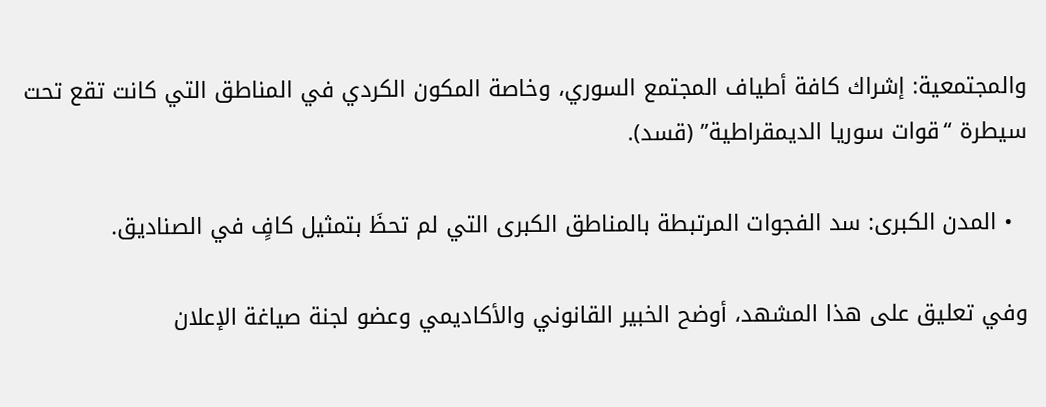والمجتمعية: إشراك كافة أطياف المجتمع السوري، وخاصة المكون الكردي في المناطق التي كانت تقع تحت سيطرة “قوات سوريا الديمقراطية” (قسد).

  • المدن الكبرى: سد الفجوات المرتبطة بالمناطق الكبرى التي لم تحظَ بتمثيل كافٍ في الصناديق.

وفي تعليق على هذا المشهد، أوضح الخبير القانوني والأكاديمي وعضو لجنة صياغة الإعلان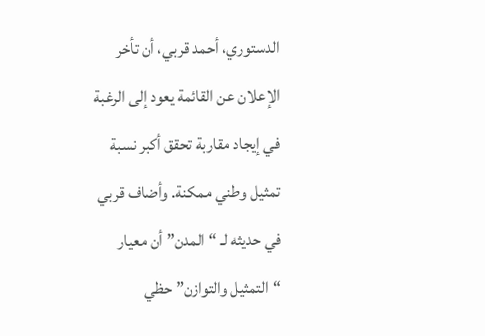الدستوري، أحمد قربي، أن تأخر الإعلان عن القائمة يعود إلى الرغبة في إيجاد مقاربة تحقق أكبر نسبة تمثيل وطني ممكنة. وأضاف قربي في حديثه لـ “المدن” أن معيار “التمثيل والتوازن” حظي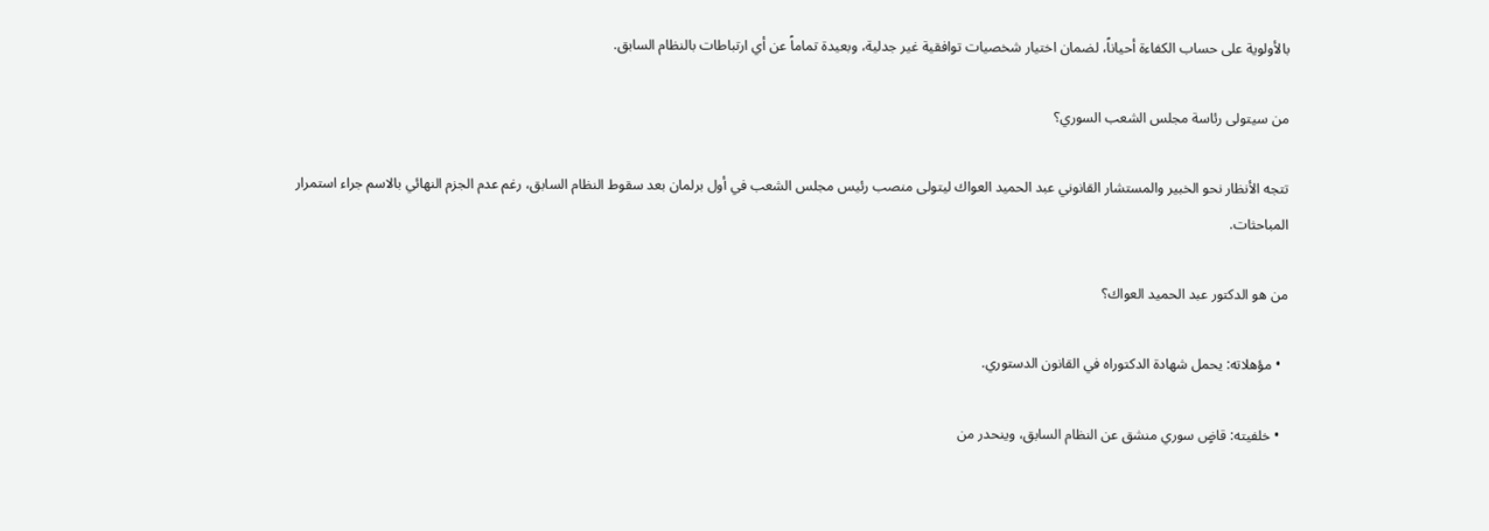بالأولوية على حساب الكفاءة أحياناً، لضمان اختيار شخصيات توافقية غير جدلية، وبعيدة تماماً عن أي ارتباطات بالنظام السابق.

من سيتولى رئاسة مجلس الشعب السوري؟

تتجه الأنظار نحو الخبير والمستشار القانوني عبد الحميد العواك ليتولى منصب رئيس مجلس الشعب في أول برلمان بعد سقوط النظام السابق، رغم عدم الجزم النهائي بالاسم جراء استمرار المباحثات.

من هو الدكتور عبد الحميد العواك؟

  • مؤهلاته: يحمل شهادة الدكتوراه في القانون الدستوري.

  • خلفيته: قاضٍ سوري منشق عن النظام السابق، وينحدر من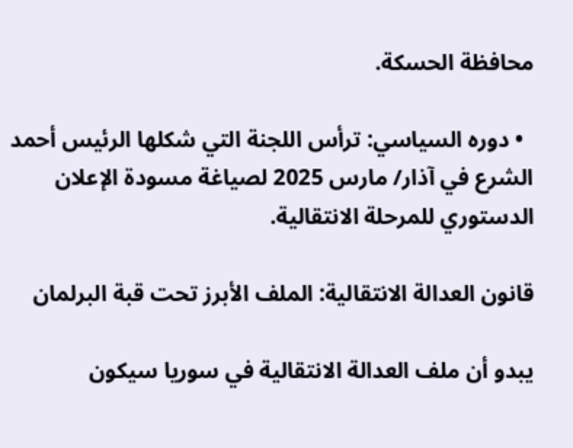محافظة الحسكة.

  • دوره السياسي: ترأس اللجنة التي شكلها الرئيس أحمد الشرع في آذار/ مارس 2025 لصياغة مسودة الإعلان الدستوري للمرحلة الانتقالية.

قانون العدالة الانتقالية: الملف الأبرز تحت قبة البرلمان

يبدو أن ملف العدالة الانتقالية في سوريا سيكون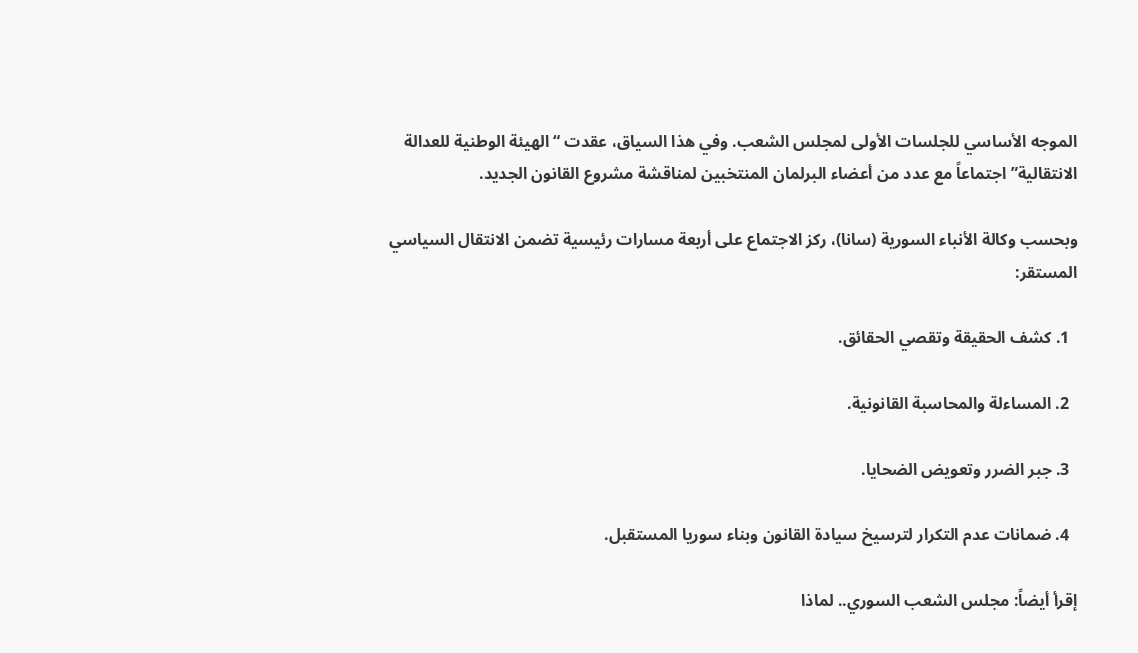الموجه الأساسي للجلسات الأولى لمجلس الشعب. وفي هذا السياق، عقدت “الهيئة الوطنية للعدالة الانتقالية” اجتماعاً مع عدد من أعضاء البرلمان المنتخبين لمناقشة مشروع القانون الجديد.

وبحسب وكالة الأنباء السورية (سانا)، ركز الاجتماع على أربعة مسارات رئيسية تضمن الانتقال السياسي المستقر:

  1. كشف الحقيقة وتقصي الحقائق.

  2. المساءلة والمحاسبة القانونية.

  3. جبر الضرر وتعويض الضحايا.

  4. ضمانات عدم التكرار لترسيخ سيادة القانون وبناء سوريا المستقبل.

إقرأ أيضاً: مجلس الشعب السوري.. لماذا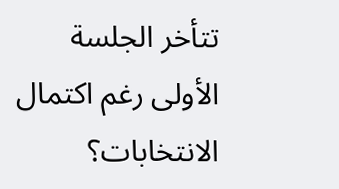تتأخر الجلسة الأولى رغم اكتمال الانتخابات؟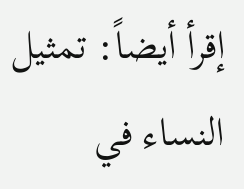إقرأ أيضاً: تمثيل النساء في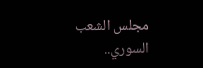مجلس الشعب السوري..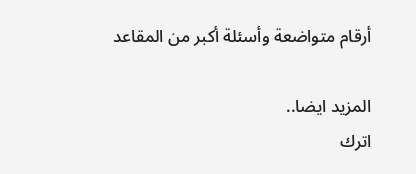أرقام متواضعة وأسئلة أكبر من المقاعد

المزيد ايضا..
اترك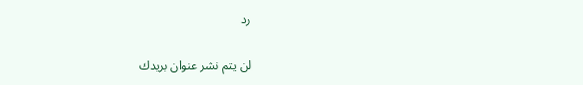رد

لن يتم نشر عنوان بريدك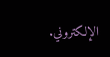الإلكتروني.